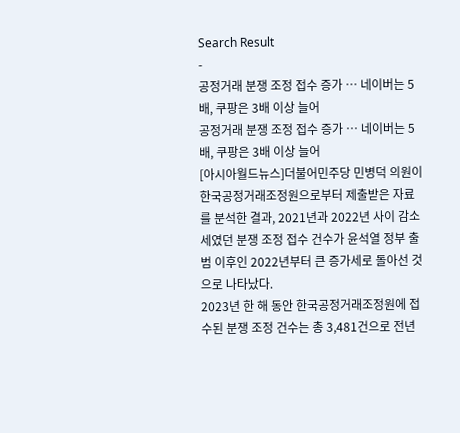Search Result
-
공정거래 분쟁 조정 접수 증가 … 네이버는 5배, 쿠팡은 3배 이상 늘어
공정거래 분쟁 조정 접수 증가 … 네이버는 5배, 쿠팡은 3배 이상 늘어
[아시아월드뉴스]더불어민주당 민병덕 의원이 한국공정거래조정원으로부터 제출받은 자료를 분석한 결과, 2021년과 2022년 사이 감소세였던 분쟁 조정 접수 건수가 윤석열 정부 출범 이후인 2022년부터 큰 증가세로 돌아선 것으로 나타났다.
2023년 한 해 동안 한국공정거래조정원에 접수된 분쟁 조정 건수는 총 3,481건으로 전년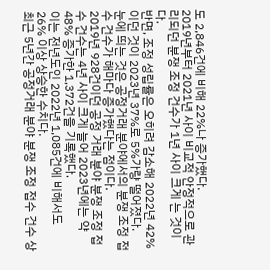도 2,846건에 비해 22%나 증가했다.
2019년부터 2021년 사이 비교적 안정적으로 관리되던 분쟁 조정 건수가 1년 사이 크게 는 것이다.
반면, 조정 성립률은 오히려 감소해 2022년 42%이던 것이 2023년 37%로 5%가량 떨어졌다.
눈에 띄는 것은 공정거래 분야에서의 분쟁 조정 접수 건수가 해마다 증가했다는 점이다.
2019년 928건이던 공정 거래 분야 분쟁 조정 접수 건수는 4년 사이 크게 늘어 2023년에는 약 48% 증가한 1,372건을 기록했다.
이는 전년도인 2022년 1,085건에 비해서도 26% 이상 상승한 수치다.
최근 5년간 공정거래 분야 분쟁 조정 접수 건수 상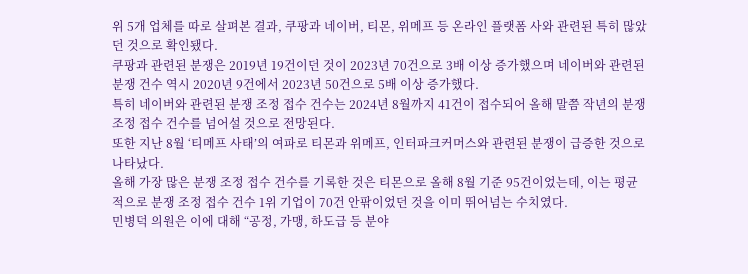위 5개 업체를 따로 살펴본 결과, 쿠팡과 네이버, 티몬, 위메프 등 온라인 플랫폼 사와 관련된 특히 많았던 것으로 확인됐다.
쿠팡과 관련된 분쟁은 2019년 19건이던 것이 2023년 70건으로 3배 이상 증가했으며 네이버와 관련된 분쟁 건수 역시 2020년 9건에서 2023년 50건으로 5배 이상 증가했다.
특히 네이버와 관련된 분쟁 조정 접수 건수는 2024년 8월까지 41건이 접수되어 올해 말쯤 작년의 분쟁 조정 접수 건수를 넘어설 것으로 전망된다.
또한 지난 8월 ‘티메프 사태’의 여파로 티몬과 위메프, 인터파크커머스와 관련된 분쟁이 급증한 것으로 나타났다.
올해 가장 많은 분쟁 조정 접수 건수를 기록한 것은 티몬으로 올해 8월 기준 95건이었는데, 이는 평균적으로 분쟁 조정 접수 건수 1위 기업이 70건 안팎이었던 것을 이미 뛰어넘는 수치였다.
민병덕 의원은 이에 대해 “공정, 가맹, 하도급 등 분야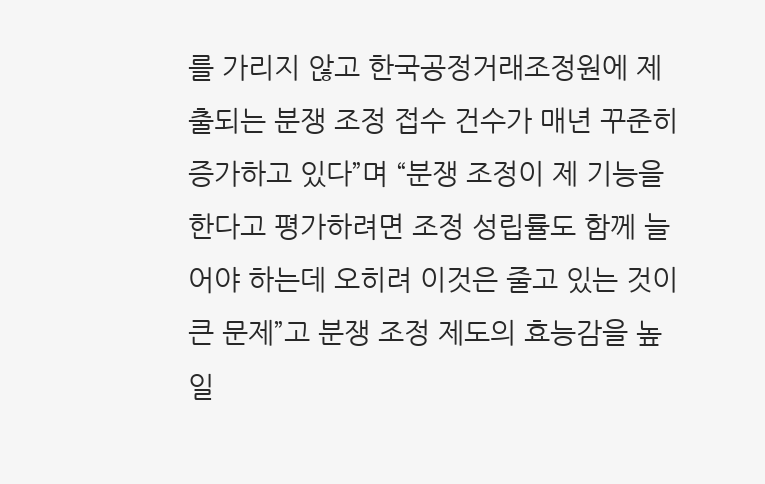를 가리지 않고 한국공정거래조정원에 제출되는 분쟁 조정 접수 건수가 매년 꾸준히 증가하고 있다”며 “분쟁 조정이 제 기능을 한다고 평가하려면 조정 성립률도 함께 늘어야 하는데 오히려 이것은 줄고 있는 것이 큰 문제”고 분쟁 조정 제도의 효능감을 높일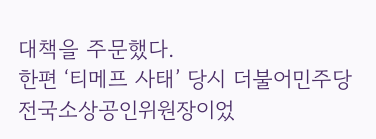대책을 주문했다.
한편 ‘티메프 사태’ 당시 더불어민주당 전국소상공인위원장이었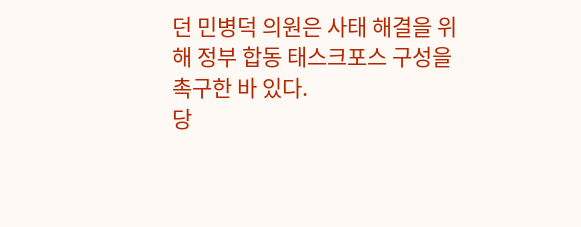던 민병덕 의원은 사태 해결을 위해 정부 합동 태스크포스 구성을 촉구한 바 있다.
당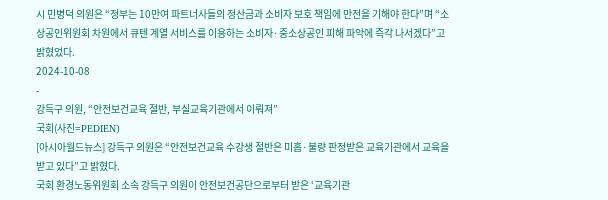시 민병덕 의원은 “정부는 10만여 파트너사들의 정산금과 소비자 보호 책임에 만전을 기해야 한다”며 “소상공인위원회 차원에서 큐텐 계열 서비스를 이용하는 소비자·중소상공인 피해 파악에 즉각 나서겠다”고 밝혔었다.
2024-10-08
-
강득구 의원, “안전보건교육 절반, 부실교육기관에서 이뤄져”
국회(사진=PEDIEN)
[아시아월드뉴스] 강득구 의원은 “안전보건교육 수강생 절반은 미흡·불량 판정받은 교육기관에서 교육을 받고 있다”고 밝혔다.
국회 환경노동위원회 소속 강득구 의원이 안전보건공단으로부터 받은 ‘교육기관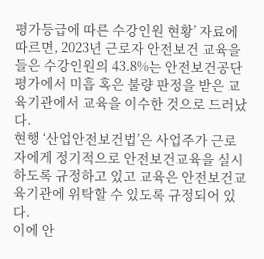평가등급에 따른 수강인원 현황’ 자료에 따르면, 2023년 근로자 안전보건 교육을 들은 수강인원의 43.8%는 안전보건공단 평가에서 미흡 혹은 불량 판정을 받은 교육기관에서 교육을 이수한 것으로 드러났다.
현행 ‘산업안전보건법’은 사업주가 근로자에게 정기적으로 안전보건교육을 실시하도록 규정하고 있고 교육은 안전보건교육기관에 위탁할 수 있도록 규정되어 있다.
이에 안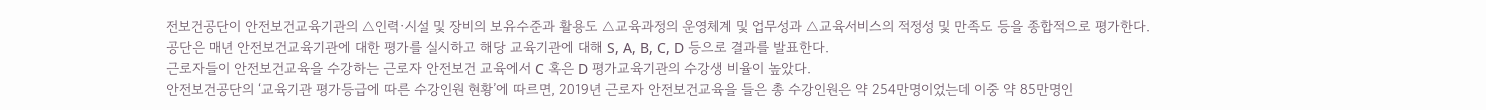전보건공단이 안전보건교육기관의 △인력·시설 및 장비의 보유수준과 활용도 △교육과정의 운영체계 및 업무성과 △교육서비스의 적정성 및 만족도 등을 종합적으로 평가한다.
공단은 매년 안전보건교육기관에 대한 평가를 실시하고 해당 교육기관에 대해 S, A, B, C, D 등으로 결과를 발표한다.
근로자들이 안전보건교육을 수강하는 근로자 안전보건 교육에서 C 혹은 D 평가교육기관의 수강생 비율이 높았다.
안전보건공단의 ‘교육기관 평가등급에 따른 수강인원 현황’에 따르면, 2019년 근로자 안전보건교육을 들은 총 수강인원은 약 254만명이었는데 이중 약 85만명인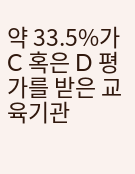약 33.5%가 C 혹은 D 평가를 받은 교육기관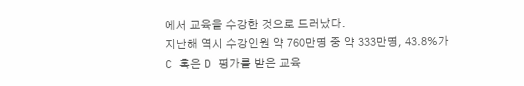에서 교육을 수강한 것으로 드러났다.
지난해 역시 수강인원 약 760만명 중 약 333만명, 43.8%가 C 혹은 D 평가를 받은 교육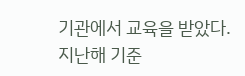기관에서 교육을 받았다.
지난해 기준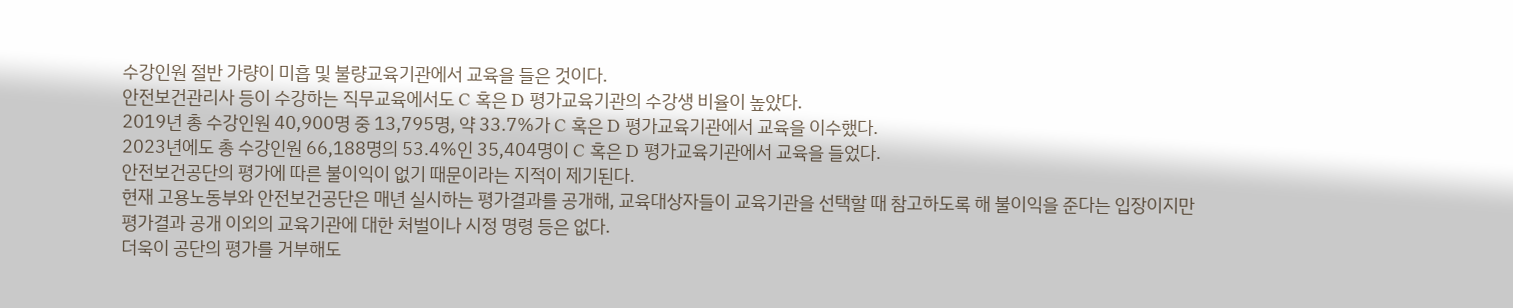수강인원 절반 가량이 미흡 및 불량교육기관에서 교육을 들은 것이다.
안전보건관리사 등이 수강하는 직무교육에서도 C 혹은 D 평가교육기관의 수강생 비율이 높았다.
2019년 총 수강인원 40,900명 중 13,795명, 약 33.7%가 C 혹은 D 평가교육기관에서 교육을 이수했다.
2023년에도 총 수강인원 66,188명의 53.4%인 35,404명이 C 혹은 D 평가교육기관에서 교육을 들었다.
안전보건공단의 평가에 따른 불이익이 없기 때문이라는 지적이 제기된다.
현재 고용노동부와 안전보건공단은 매년 실시하는 평가결과를 공개해, 교육대상자들이 교육기관을 선택할 때 참고하도록 해 불이익을 준다는 입장이지만 평가결과 공개 이외의 교육기관에 대한 처벌이나 시정 명령 등은 없다.
더욱이 공단의 평가를 거부해도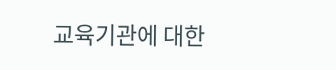교육기관에 대한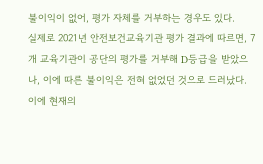불이익이 없어, 평가 자체를 거부하는 경우도 있다.
실제로 2021년 안전보건교육기관 평가 결과에 따르면, 7개 교육기관이 공단의 평가를 거부해 D등급을 받았으나, 이에 따른 불이익은 전혀 없었던 것으로 드러났다.
이에 현재의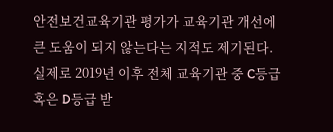안전보건교육기관 평가가 교육기관 개선에 큰 도움이 되지 않는다는 지적도 제기된다.
실제로 2019년 이후 전체 교육기관 중 C등급 혹은 D등급 받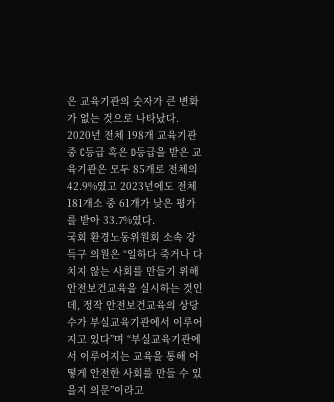은 교육기관의 숫자가 큰 변화가 없는 것으로 나타났다.
2020년 전체 198개 교육기관 중 C등급 혹은 D등급을 받은 교육기관은 모두 85개로 전체의 42.9%였고 2023년에도 전체 181개소 중 61개가 낮은 평가를 받아 33.7%였다.
국회 환경노동위원회 소속 강득구 의원은 “일하다 죽거나 다치지 않는 사회를 만들기 위해 안전보건교육을 실시하는 것인데, 정작 안전보건교육의 상당수가 부실교육기관에서 이루어지고 있다”며 “부실교육기관에서 이루어지는 교육을 통해 어떻게 안전한 사회를 만들 수 있을지 의문”이라고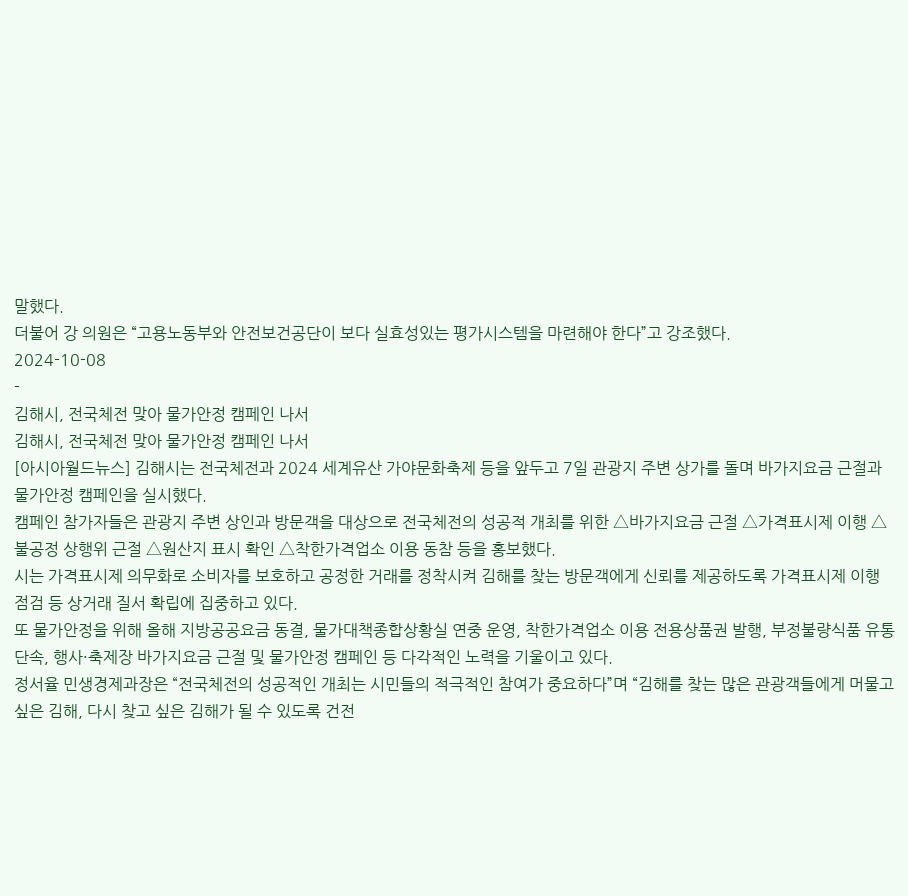말했다.
더불어 강 의원은 “고용노동부와 안전보건공단이 보다 실효성있는 평가시스템을 마련해야 한다”고 강조했다.
2024-10-08
-
김해시, 전국체전 맞아 물가안정 캠페인 나서
김해시, 전국체전 맞아 물가안정 캠페인 나서
[아시아월드뉴스] 김해시는 전국체전과 2024 세계유산 가야문화축제 등을 앞두고 7일 관광지 주변 상가를 돌며 바가지요금 근절과 물가안정 캠페인을 실시했다.
캠페인 참가자들은 관광지 주변 상인과 방문객을 대상으로 전국체전의 성공적 개최를 위한 △바가지요금 근절 △가격표시제 이행 △불공정 상행위 근절 △원산지 표시 확인 △착한가격업소 이용 동참 등을 홍보했다.
시는 가격표시제 의무화로 소비자를 보호하고 공정한 거래를 정착시켜 김해를 찾는 방문객에게 신뢰를 제공하도록 가격표시제 이행 점검 등 상거래 질서 확립에 집중하고 있다.
또 물가안정을 위해 올해 지방공공요금 동결, 물가대책종합상황실 연중 운영, 착한가격업소 이용 전용상품권 발행, 부정불량식품 유통단속, 행사·축제장 바가지요금 근절 및 물가안정 캠페인 등 다각적인 노력을 기울이고 있다.
정서율 민생경제과장은 “전국체전의 성공적인 개최는 시민들의 적극적인 참여가 중요하다”며 “김해를 찾는 많은 관광객들에게 머물고 싶은 김해, 다시 찾고 싶은 김해가 될 수 있도록 건전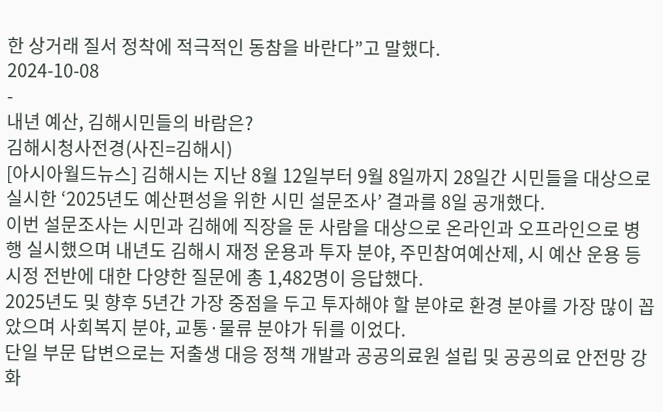한 상거래 질서 정착에 적극적인 동참을 바란다”고 말했다.
2024-10-08
-
내년 예산, 김해시민들의 바람은?
김해시청사전경(사진=김해시)
[아시아월드뉴스] 김해시는 지난 8월 12일부터 9월 8일까지 28일간 시민들을 대상으로 실시한 ‘2025년도 예산편성을 위한 시민 설문조사’ 결과를 8일 공개했다.
이번 설문조사는 시민과 김해에 직장을 둔 사람을 대상으로 온라인과 오프라인으로 병행 실시했으며 내년도 김해시 재정 운용과 투자 분야, 주민참여예산제, 시 예산 운용 등 시정 전반에 대한 다양한 질문에 총 1,482명이 응답했다.
2025년도 및 향후 5년간 가장 중점을 두고 투자해야 할 분야로 환경 분야를 가장 많이 꼽았으며 사회복지 분야, 교통·물류 분야가 뒤를 이었다.
단일 부문 답변으로는 저출생 대응 정책 개발과 공공의료원 설립 및 공공의료 안전망 강화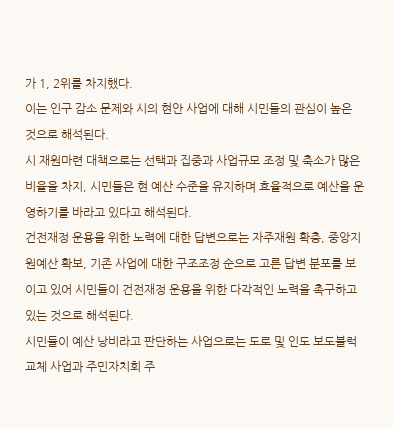가 1, 2위를 차지했다.
이는 인구 감소 문제와 시의 현안 사업에 대해 시민들의 관심이 높은 것으로 해석된다.
시 재원마련 대책으로는 선택과 집중과 사업규모 조정 및 축소가 많은 비율을 차지, 시민들은 현 예산 수준을 유지하며 효율적으로 예산을 운영하기를 바라고 있다고 해석된다.
건전재정 운용을 위한 노력에 대한 답변으로는 자주재원 확충, 중앙지원예산 확보, 기존 사업에 대한 구조조정 순으로 고른 답변 분포를 보이고 있어 시민들이 건전재정 운용을 위한 다각적인 노력을 촉구하고 있는 것으로 해석된다.
시민들이 예산 낭비라고 판단하는 사업으로는 도로 및 인도 보도블럭 교체 사업과 주민자치회 주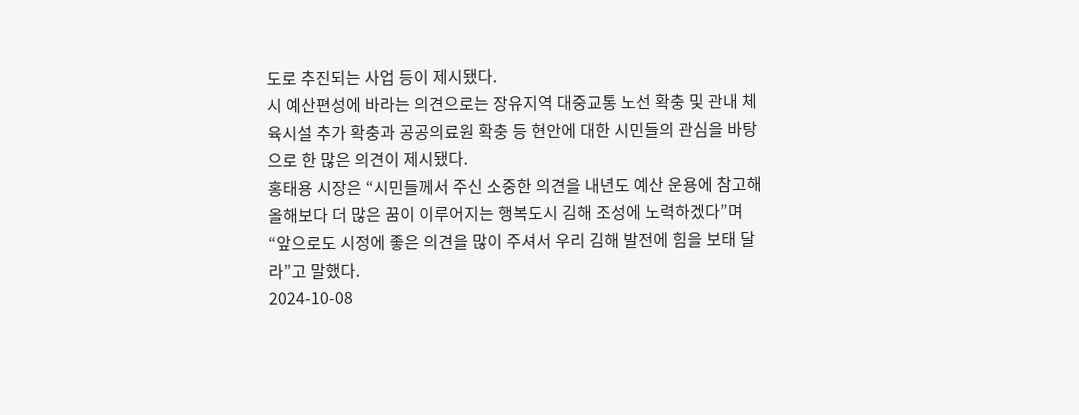도로 추진되는 사업 등이 제시됐다.
시 예산편성에 바라는 의견으로는 장유지역 대중교통 노선 확충 및 관내 체육시설 추가 확충과 공공의료원 확충 등 현안에 대한 시민들의 관심을 바탕으로 한 많은 의견이 제시됐다.
홍태용 시장은 “시민들께서 주신 소중한 의견을 내년도 예산 운용에 참고해 올해보다 더 많은 꿈이 이루어지는 행복도시 김해 조성에 노력하겠다”며 “앞으로도 시정에 좋은 의견을 많이 주셔서 우리 김해 발전에 힘을 보태 달라”고 말했다.
2024-10-08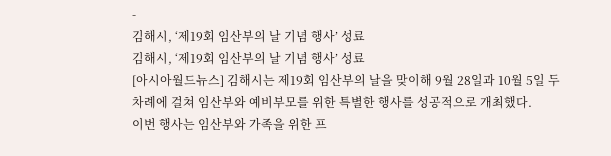-
김해시, ‘제19회 임산부의 날 기념 행사’ 성료
김해시, ‘제19회 임산부의 날 기념 행사’ 성료
[아시아월드뉴스] 김해시는 제19회 임산부의 날을 맞이해 9월 28일과 10월 5일 두 차례에 걸쳐 임산부와 예비부모를 위한 특별한 행사를 성공적으로 개최했다.
이번 행사는 임산부와 가족을 위한 프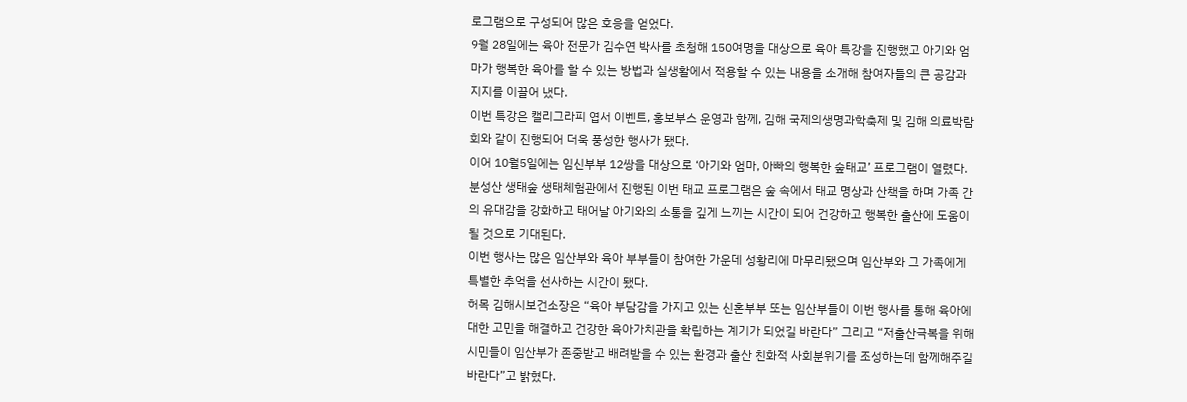로그램으로 구성되어 많은 호응을 얻었다.
9월 28일에는 육아 전문가 김수연 박사를 초청해 150여명을 대상으로 육아 특강을 진행했고 아기와 엄마가 행복한 육아를 할 수 있는 방법과 실생활에서 적용할 수 있는 내용을 소개해 참여자들의 큰 공감과 지지를 이끌어 냈다.
이번 특강은 캘리그라피 엽서 이벤트, 홍보부스 운영과 함께, 김해 국제의생명과학축제 및 김해 의료박람회와 같이 진행되어 더욱 풍성한 행사가 됐다.
이어 10월5일에는 임신부부 12쌍을 대상으로 ‘아기와 엄마, 아빠의 행복한 숲태교’ 프로그램이 열렸다.
분성산 생태숲 생태체험관에서 진행된 이번 태교 프로그램은 숲 속에서 태교 명상과 산책을 하며 가족 간의 유대감을 강화하고 태어날 아기와의 소통을 깊게 느끼는 시간이 되어 건강하고 행복한 출산에 도움이 될 것으로 기대된다.
이번 행사는 많은 임산부와 육아 부부들이 참여한 가운데 성황리에 마무리됐으며 임산부와 그 가족에게 특별한 추억을 선사하는 시간이 됐다.
허목 김해시보건소장은 “육아 부담감을 가지고 있는 신혼부부 또는 임산부들이 이번 행사를 통해 육아에 대한 고민을 해결하고 건강한 육아가치관을 확립하는 계기가 되었길 바란다” 그리고 “저출산극복을 위해 시민들이 임산부가 존중받고 배려받을 수 있는 환경과 출산 친화적 사회분위기를 조성하는데 함께해주길 바란다”고 밝혔다.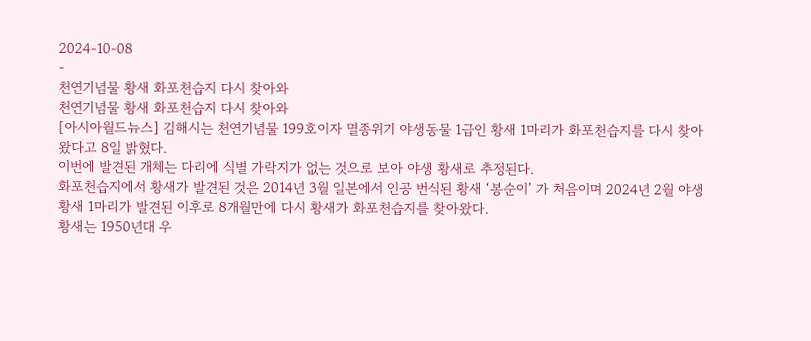2024-10-08
-
천연기념물 황새 화포천습지 다시 찾아와
천연기념물 황새 화포천습지 다시 찾아와
[아시아월드뉴스] 김해시는 천연기념물 199호이자 멸종위기 야생동물 1급인 황새 1마리가 화포천습지를 다시 찾아왔다고 8일 밝혔다.
이번에 발견된 개체는 다리에 식별 가락지가 없는 것으로 보아 야생 황새로 추정된다.
화포천습지에서 황새가 발견된 것은 2014년 3월 일본에서 인공 번식된 황새 ‘봉순이’ 가 처음이며 2024년 2월 야생 황새 1마리가 발견된 이후로 8개월만에 다시 황새가 화포천습지를 찾아왔다.
황새는 1950년대 우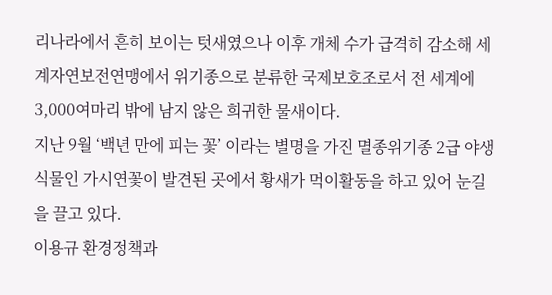리나라에서 흔히 보이는 텃새였으나 이후 개체 수가 급격히 감소해 세계자연보전연맹에서 위기종으로 분류한 국제보호조로서 전 세계에 3,000여마리 밖에 남지 않은 희귀한 물새이다.
지난 9월 ‘백년 만에 피는 꽃’ 이라는 별명을 가진 멸종위기종 2급 야생식물인 가시연꽃이 발견된 곳에서 황새가 먹이활동을 하고 있어 눈길을 끌고 있다.
이용규 환경정책과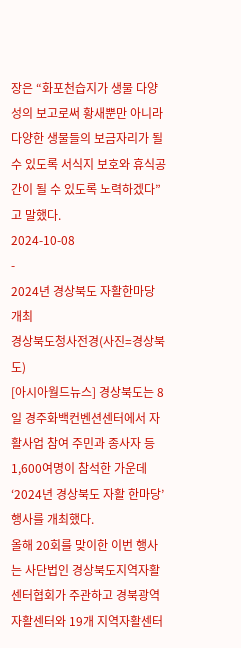장은 “화포천습지가 생물 다양성의 보고로써 황새뿐만 아니라 다양한 생물들의 보금자리가 될 수 있도록 서식지 보호와 휴식공간이 될 수 있도록 노력하겠다”고 말했다.
2024-10-08
-
2024년 경상북도 자활한마당 개최
경상북도청사전경(사진=경상북도)
[아시아월드뉴스] 경상북도는 8일 경주화백컨벤션센터에서 자활사업 참여 주민과 종사자 등 1,600여명이 참석한 가운데 ‘2024년 경상북도 자활 한마당’ 행사를 개최했다.
올해 20회를 맞이한 이번 행사는 사단법인 경상북도지역자활센터협회가 주관하고 경북광역자활센터와 19개 지역자활센터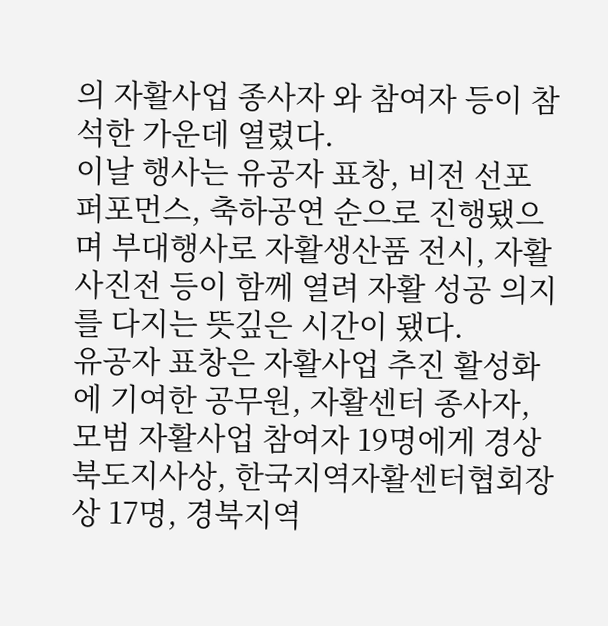의 자활사업 종사자 와 참여자 등이 참석한 가운데 열렸다.
이날 행사는 유공자 표창, 비전 선포 퍼포먼스, 축하공연 순으로 진행됐으며 부대행사로 자활생산품 전시, 자활 사진전 등이 함께 열려 자활 성공 의지를 다지는 뜻깊은 시간이 됐다.
유공자 표창은 자활사업 추진 활성화에 기여한 공무원, 자활센터 종사자, 모범 자활사업 참여자 19명에게 경상북도지사상, 한국지역자활센터협회장상 17명, 경북지역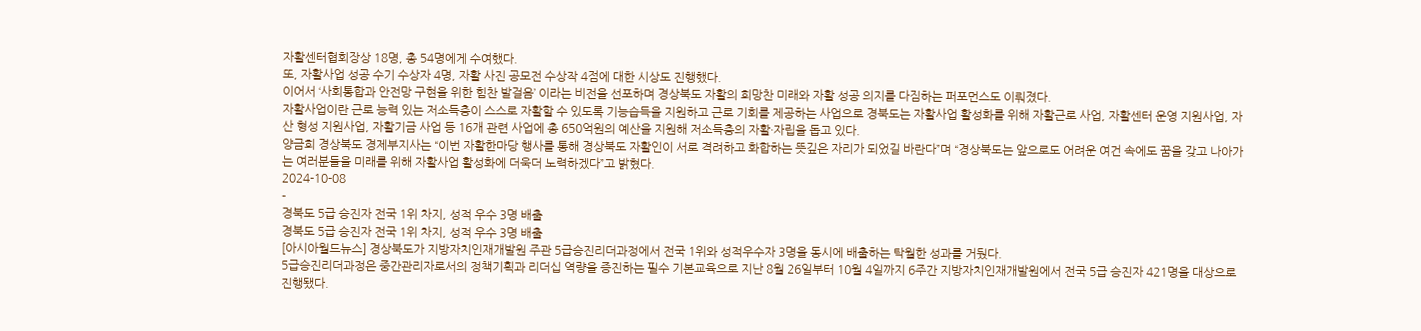자활센터협회장상 18명, 총 54명에게 수여했다.
또, 자활사업 성공 수기 수상자 4명, 자활 사진 공모전 수상작 4점에 대한 시상도 진행했다.
이어서 ‘사회통합과 안전망 구현을 위한 힘찬 발걸음’ 이라는 비전을 선포하며 경상북도 자활의 희망찬 미래와 자활 성공 의지를 다짐하는 퍼포먼스도 이뤄졌다.
자활사업이란 근로 능력 있는 저소득층이 스스로 자활할 수 있도록 기능습득을 지원하고 근로 기회를 제공하는 사업으로 경북도는 자활사업 활성화를 위해 자활근로 사업, 자활센터 운영 지원사업, 자산 형성 지원사업, 자활기금 사업 등 16개 관련 사업에 총 650억원의 예산을 지원해 저소득층의 자활·자립을 돕고 있다.
양금희 경상북도 경제부지사는 “이번 자활한마당 행사를 통해 경상북도 자활인이 서로 격려하고 화합하는 뜻깊은 자리가 되었길 바란다”며 “경상북도는 앞으로도 어려운 여건 속에도 꿈을 갖고 나아가는 여러분들을 미래를 위해 자활사업 활성화에 더욱더 노력하겠다”고 밝혔다.
2024-10-08
-
경북도 5급 승진자 전국 1위 차지, 성적 우수 3명 배출
경북도 5급 승진자 전국 1위 차지, 성적 우수 3명 배출
[아시아월드뉴스] 경상북도가 지방자치인재개발원 주관 5급승진리더과정에서 전국 1위와 성적우수자 3명을 동시에 배출하는 탁월한 성과를 거뒀다.
5급승진리더과정은 중간관리자로서의 정책기획과 리더십 역량을 증진하는 필수 기본교육으로 지난 8월 26일부터 10월 4일까지 6주간 지방자치인재개발원에서 전국 5급 승진자 421명을 대상으로 진행됐다.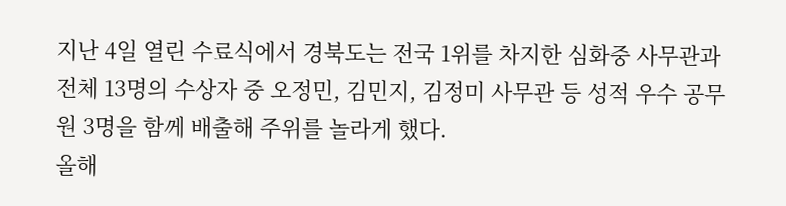지난 4일 열린 수료식에서 경북도는 전국 1위를 차지한 심화중 사무관과 전체 13명의 수상자 중 오정민, 김민지, 김정미 사무관 등 성적 우수 공무원 3명을 함께 배출해 주위를 놀라게 했다.
올해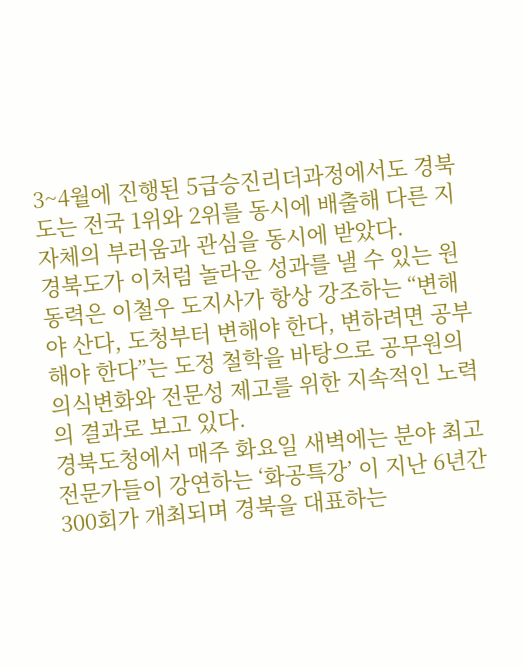3~4월에 진행된 5급승진리더과정에서도 경북도는 전국 1위와 2위를 동시에 배출해 다른 지자체의 부러움과 관심을 동시에 받았다.
경북도가 이처럼 놀라운 성과를 낼 수 있는 원동력은 이철우 도지사가 항상 강조하는 “변해야 산다, 도청부터 변해야 한다, 변하려면 공부해야 한다”는 도정 철학을 바탕으로 공무원의 의식변화와 전문성 제고를 위한 지속적인 노력의 결과로 보고 있다.
경북도청에서 매주 화요일 새벽에는 분야 최고 전문가들이 강연하는 ‘화공특강’ 이 지난 6년간 300회가 개최되며 경북을 대표하는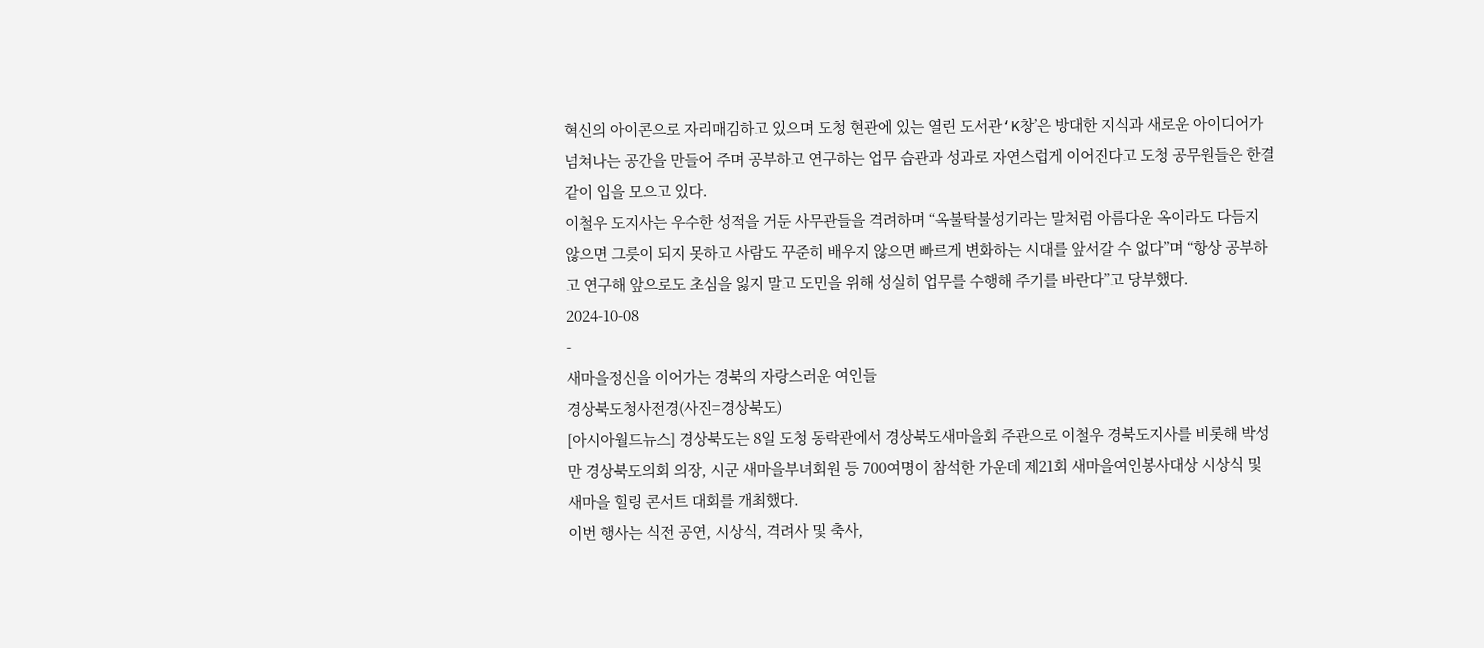혁신의 아이콘으로 자리매김하고 있으며 도청 현관에 있는 열린 도서관‘K창’은 방대한 지식과 새로운 아이디어가 넘쳐나는 공간을 만들어 주며 공부하고 연구하는 업무 습관과 성과로 자연스럽게 이어진다고 도청 공무원들은 한결같이 입을 모으고 있다.
이철우 도지사는 우수한 성적을 거둔 사무관들을 격려하며 “옥불탁불성기라는 말처럼 아름다운 옥이라도 다듬지 않으면 그릇이 되지 못하고 사람도 꾸준히 배우지 않으면 빠르게 변화하는 시대를 앞서갈 수 없다”며 “항상 공부하고 연구해 앞으로도 초심을 잃지 말고 도민을 위해 성실히 업무를 수행해 주기를 바란다”고 당부했다.
2024-10-08
-
새마을정신을 이어가는 경북의 자랑스러운 여인들
경상북도청사전경(사진=경상북도)
[아시아월드뉴스] 경상북도는 8일 도청 동락관에서 경상북도새마을회 주관으로 이철우 경북도지사를 비롯해 박성만 경상북도의회 의장, 시군 새마을부녀회원 등 700여명이 참석한 가운데 제21회 새마을여인봉사대상 시상식 및 새마을 힐링 콘서트 대회를 개최했다.
이번 행사는 식전 공연, 시상식, 격려사 및 축사,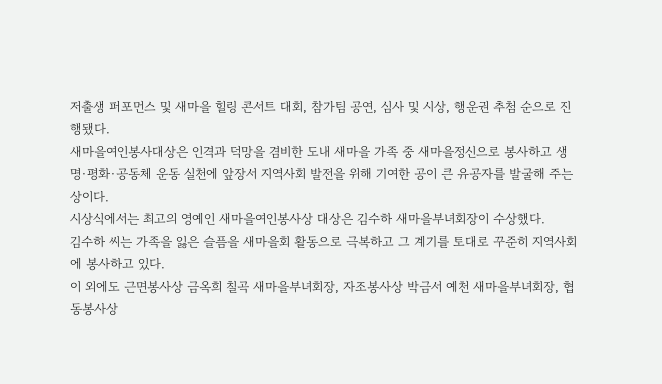저출생 퍼포먼스 및 새마을 힐링 콘서트 대회, 참가팀 공연, 심사 및 시상, 행운권 추첨 순으로 진행됐다.
새마을여인봉사대상은 인격과 덕망을 겸비한 도내 새마을 가족 중 새마을정신으로 봉사하고 생명·평화·공동체 운동 실천에 앞장서 지역사회 발전을 위해 기여한 공이 큰 유공자를 발굴해 주는 상이다.
시상식에서는 최고의 영예인 새마을여인봉사상 대상은 김수하 새마을부녀회장이 수상했다.
김수하 씨는 가족을 잃은 슬픔을 새마을회 활동으로 극복하고 그 계기를 토대로 꾸준히 지역사회에 봉사하고 있다.
이 외에도 근면봉사상 금옥희 칠곡 새마을부녀회장, 자조봉사상 박금서 예천 새마을부녀회장, 협동봉사상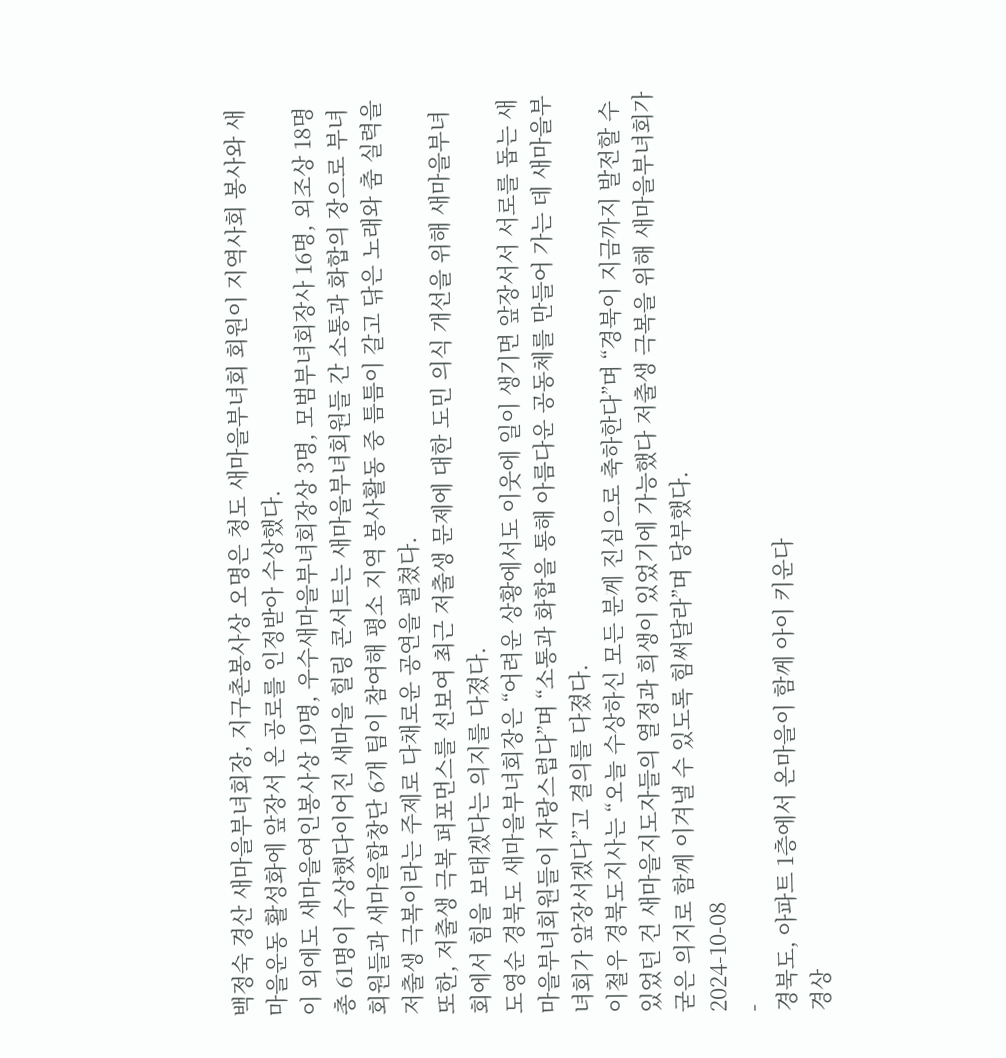백정숙 경산 새마을부녀회장, 지구촌봉사상 오명은 청도 새마을부녀회 회원이 지역사회 봉사와 새마을운동 활성화에 앞장서 온 공로를 인정받아 수상했다.
이 외에도 새마을여인봉사상 19명, 우수새마을부녀회장상 3명, 모범부녀회장사 16명, 외조상 18명 총 61명이 수상했다이어진 새마을 힐링 콘서트는 새마을부녀회원들 간 소통과 화합의 장으로 부녀회원들과 새마을합창단 6개 팀이 참여해 평소 지역 봉사활동 중 틈틈이 갈고 닦은 노래와 춤 실력을 저출생 극복이라는 주제로 다채로운 공연을 펼쳤다.
또한, 저출생 극복 퍼포먼스를 선보여 최근 저출생 문제에 대한 도민 의식 개선을 위해 새마을부녀회에서 힘을 보태겠다는 의지를 다졌다.
도영순 경북도 새마을부녀회장은 “어려운 상황에서도 이웃에 일이 생기면 앞장서서 서로를 돕는 새마을부녀회원들이 자랑스럽다”며 “소통과 화합을 통해 아름다운 공동체를 만들어 가는 데 새마을부녀회가 앞장서겠다”고 결의를 다졌다.
이철우 경북도지사는 “오늘 수상하신 모든 분께 진심으로 축하한다”며 “경북이 지금까지 발전할 수 있었던 건 새마을지도자들의 열정과 희생이 있었기에 가능했다 저출생 극복을 위해 새마을부녀회가 굳은 의지로 함께 이겨낼 수 있도록 힘써달라”며 당부했다.
2024-10-08
-
경북도, 아파트 1층에서 온마을이 함께 아이 키운다
경상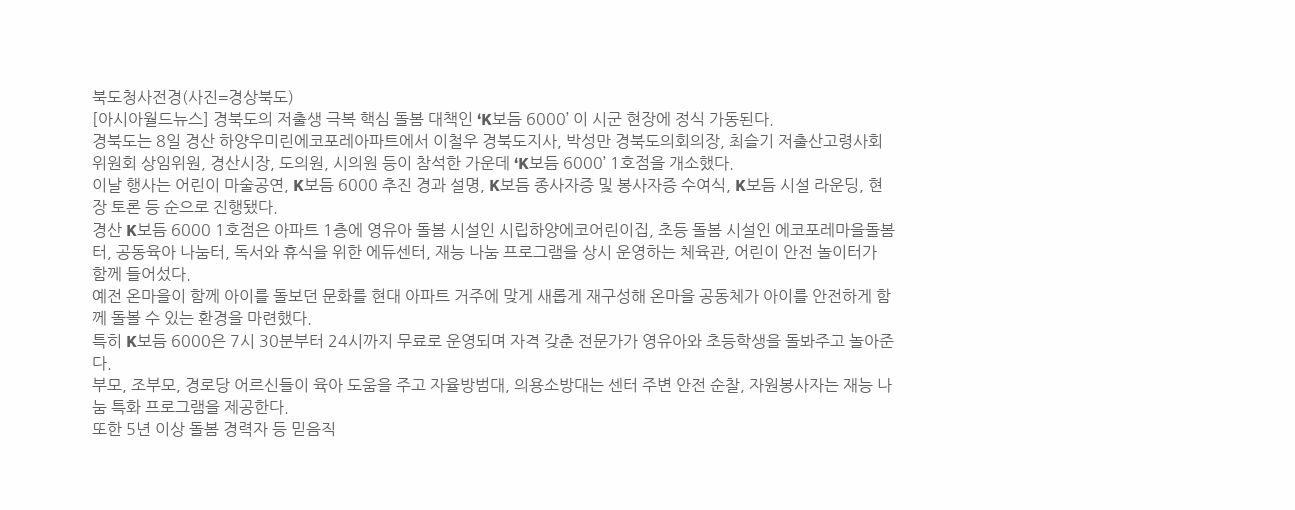북도청사전경(사진=경상북도)
[아시아월드뉴스] 경북도의 저출생 극복 핵심 돌봄 대책인 ‘K보듬 6000’ 이 시군 현장에 정식 가동된다.
경북도는 8일 경산 하양우미린에코포레아파트에서 이철우 경북도지사, 박성만 경북도의회의장, 최슬기 저출산고령사회위원회 상임위원, 경산시장, 도의원, 시의원 등이 참석한 가운데 ‘K보듬 6000’ 1호점을 개소했다.
이날 행사는 어린이 마술공연, K보듬 6000 추진 경과 설명, K보듬 종사자증 및 봉사자증 수여식, K보듬 시설 라운딩, 현장 토론 등 순으로 진행됐다.
경산 K보듬 6000 1호점은 아파트 1층에 영유아 돌봄 시설인 시립하양에코어린이집, 초등 돌봄 시설인 에코포레마을돌봄터, 공동육아 나눔터, 독서와 휴식을 위한 에듀센터, 재능 나눔 프로그램을 상시 운영하는 체육관, 어린이 안전 놀이터가 함께 들어섰다.
예전 온마을이 함께 아이를 돌보던 문화를 현대 아파트 거주에 맞게 새롭게 재구성해 온마을 공동체가 아이를 안전하게 함께 돌볼 수 있는 환경을 마련했다.
특히 K보듬 6000은 7시 30분부터 24시까지 무료로 운영되며 자격 갖춘 전문가가 영유아와 초등학생을 돌봐주고 놀아준다.
부모, 조부모, 경로당 어르신들이 육아 도움을 주고 자율방범대, 의용소방대는 센터 주변 안전 순찰, 자원봉사자는 재능 나눔 특화 프로그램을 제공한다.
또한 5년 이상 돌봄 경력자 등 믿음직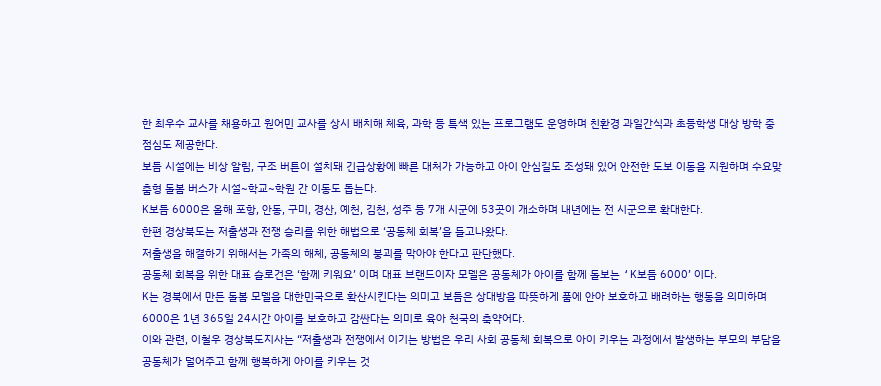한 최우수 교사를 채용하고 원어민 교사를 상시 배치해 체육, 과학 등 특색 있는 프로그램도 운영하며 친환경 과일간식과 초등학생 대상 방학 중 점심도 제공한다.
보듬 시설에는 비상 알림, 구조 버튼이 설치돼 긴급상황에 빠른 대처가 가능하고 아이 안심길도 조성돼 있어 안전한 도보 이동을 지원하며 수요맞춤형 돌봄 버스가 시설~학교~학원 간 이동도 돕는다.
K보듬 6000은 올해 포항, 안동, 구미, 경산, 예천, 김천, 성주 등 7개 시군에 53곳이 개소하며 내년에는 전 시군으로 확대한다.
한편 경상북도는 저출생과 전쟁 승리를 위한 해법으로 ‘공동체 회복’을 들고나왔다.
저출생을 해결하기 위해서는 가족의 해체, 공동체의 붕괴를 막아야 한다고 판단했다.
공동체 회복을 위한 대표 슬로건은 ‘함께 키워요’ 이며 대표 브랜드이자 모델은 공동체가 아이를 함께 돌보는 ‘K보듬 6000’ 이다.
K는 경북에서 만든 돌봄 모델을 대한민국으로 확산시킨다는 의미고 보듬은 상대방을 따뜻하게 품에 안아 보호하고 배려하는 행동을 의미하며 6000은 1년 365일 24시간 아이를 보호하고 감싼다는 의미로 육아 천국의 축약어다.
이와 관련, 이철우 경상북도지사는 “저출생과 전쟁에서 이기는 방법은 우리 사회 공동체 회복으로 아이 키우는 과정에서 발생하는 부모의 부담을 공동체가 덜어주고 함께 행복하게 아이를 키우는 것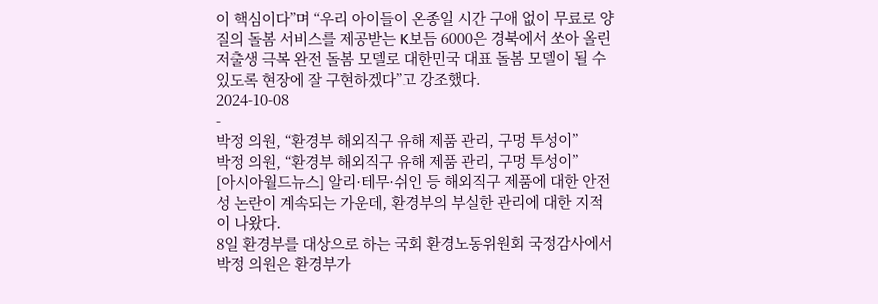이 핵심이다”며 “우리 아이들이 온종일 시간 구애 없이 무료로 양질의 돌봄 서비스를 제공받는 K보듬 6000은 경북에서 쏘아 올린 저출생 극복 완전 돌봄 모델로 대한민국 대표 돌봄 모델이 될 수 있도록 현장에 잘 구현하겠다”고 강조했다.
2024-10-08
-
박정 의원, “환경부 해외직구 유해 제품 관리, 구멍 투성이”
박정 의원, “환경부 해외직구 유해 제품 관리, 구멍 투성이”
[아시아월드뉴스] 알리·테무·쉬인 등 해외직구 제품에 대한 안전성 논란이 계속되는 가운데, 환경부의 부실한 관리에 대한 지적이 나왔다.
8일 환경부를 대상으로 하는 국회 환경노동위원회 국정감사에서 박정 의원은 환경부가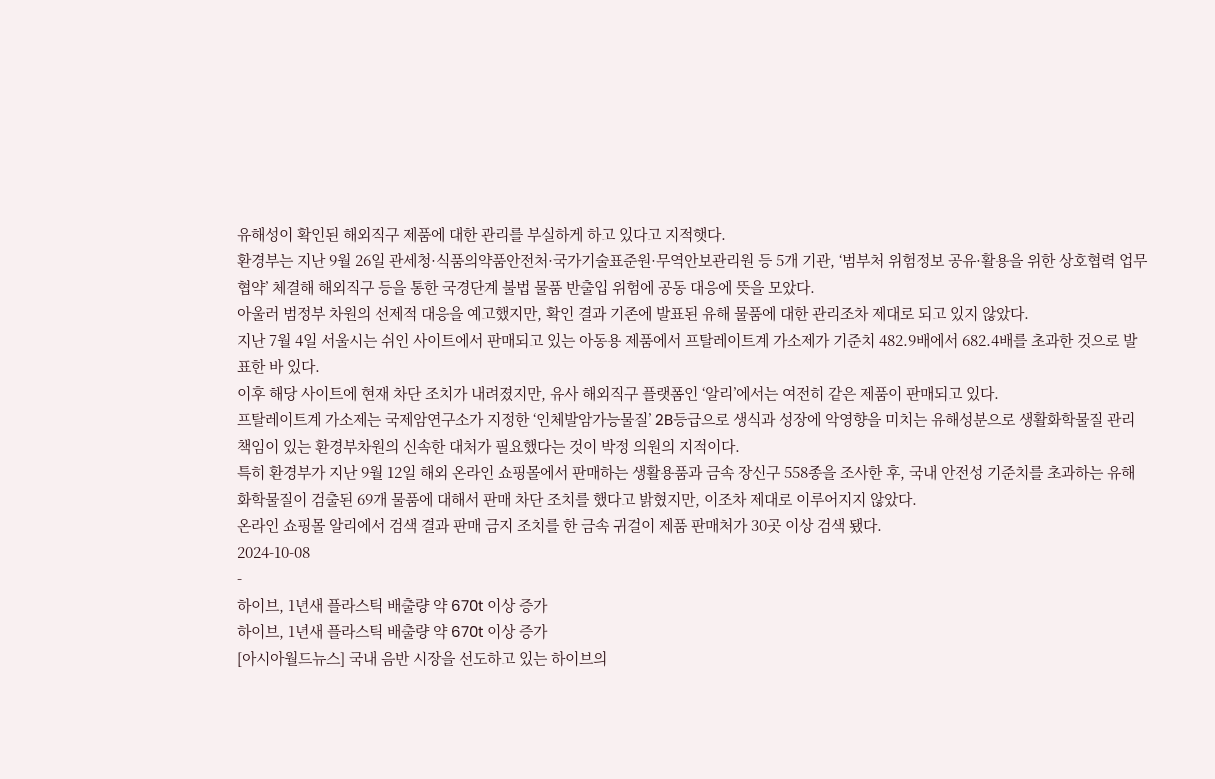유해성이 확인된 해외직구 제품에 대한 관리를 부실하게 하고 있다고 지적햇다.
환경부는 지난 9월 26일 관세청·식품의약품안전처·국가기술표준원·무역안보관리원 등 5개 기관, ‘범부처 위험정보 공유·활용을 위한 상호협력 업무협약’ 체결해 해외직구 등을 통한 국경단계 불법 물품 반출입 위험에 공동 대응에 뜻을 모았다.
아울러 범정부 차원의 선제적 대응을 예고했지만, 확인 결과 기존에 발표된 유해 물품에 대한 관리조차 제대로 되고 있지 않았다.
지난 7월 4일 서울시는 쉬인 사이트에서 판매되고 있는 아동용 제품에서 프탈레이트계 가소제가 기준치 482.9배에서 682.4배를 초과한 것으로 발표한 바 있다.
이후 해당 사이트에 현재 차단 조치가 내려졌지만, 유사 해외직구 플랫폼인 ‘알리’에서는 여전히 같은 제품이 판매되고 있다.
프탈레이트계 가소제는 국제암연구소가 지정한 ‘인체발암가능물질’ 2B등급으로 생식과 성장에 악영향을 미치는 유해성분으로 생활화학물질 관리 책임이 있는 환경부차원의 신속한 대처가 필요했다는 것이 박정 의원의 지적이다.
특히 환경부가 지난 9월 12일 해외 온라인 쇼핑몰에서 판매하는 생활용품과 금속 장신구 558종을 조사한 후, 국내 안전성 기준치를 초과하는 유해 화학물질이 검출된 69개 물품에 대해서 판매 차단 조치를 했다고 밝혔지만, 이조차 제대로 이루어지지 않았다.
온라인 쇼핑몰 알리에서 검색 결과 판매 금지 조치를 한 금속 귀걸이 제품 판매처가 30곳 이상 검색 됐다.
2024-10-08
-
하이브, 1년새 플라스틱 배출량 약 670t 이상 증가
하이브, 1년새 플라스틱 배출량 약 670t 이상 증가
[아시아월드뉴스] 국내 음반 시장을 선도하고 있는 하이브의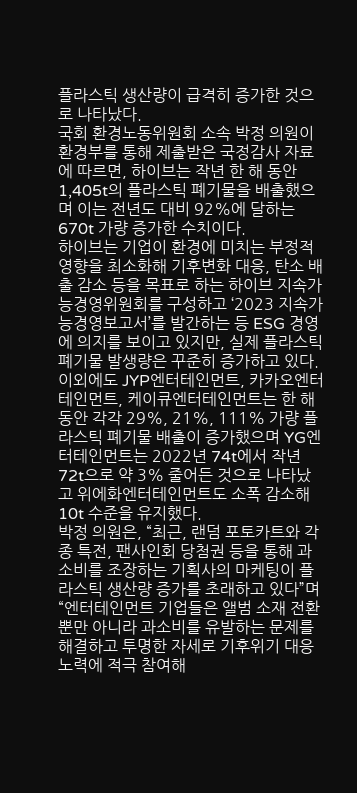플라스틱 생산량이 급격히 증가한 것으로 나타났다.
국회 환경노동위원회 소속 박정 의원이 환경부를 통해 제출받은 국정감사 자료에 따르면, 하이브는 작년 한 해 동안 1,405t의 플라스틱 폐기물을 배출했으며 이는 전년도 대비 92%에 달하는 670t 가량 증가한 수치이다.
하이브는 기업이 환경에 미치는 부정적 영향을 최소화해 기후변화 대응, 탄소 배출 감소 등을 목표로 하는 하이브 지속가능경영위원회를 구성하고 ‘2023 지속가능경영보고서’를 발간하는 등 ESG 경영에 의지를 보이고 있지만, 실제 플라스틱 폐기물 발생량은 꾸준히 증가하고 있다.
이외에도 JYP엔터테인먼트, 카카오엔터테인먼트, 케이큐엔터테인먼트는 한 해 동안 각각 29%, 21%, 111% 가량 플라스틱 폐기물 배출이 증가했으며 YG엔터테인먼트는 2022년 74t에서 작년 72t으로 약 3% 줄어든 것으로 나타났고 위에화엔터테인먼트도 소폭 감소해 10t 수준을 유지했다.
박정 의원은, “최근, 랜덤 포토카트와 각종 특전, 팬사인회 당첨권 등을 통해 과소비를 조장하는 기획사의 마케팅이 플라스틱 생산량 증가를 초래하고 있다”며 “엔터테인먼트 기업들은 앨범 소재 전환뿐만 아니라 과소비를 유발하는 문제를 해결하고 투명한 자세로 기후위기 대응 노력에 적극 참여해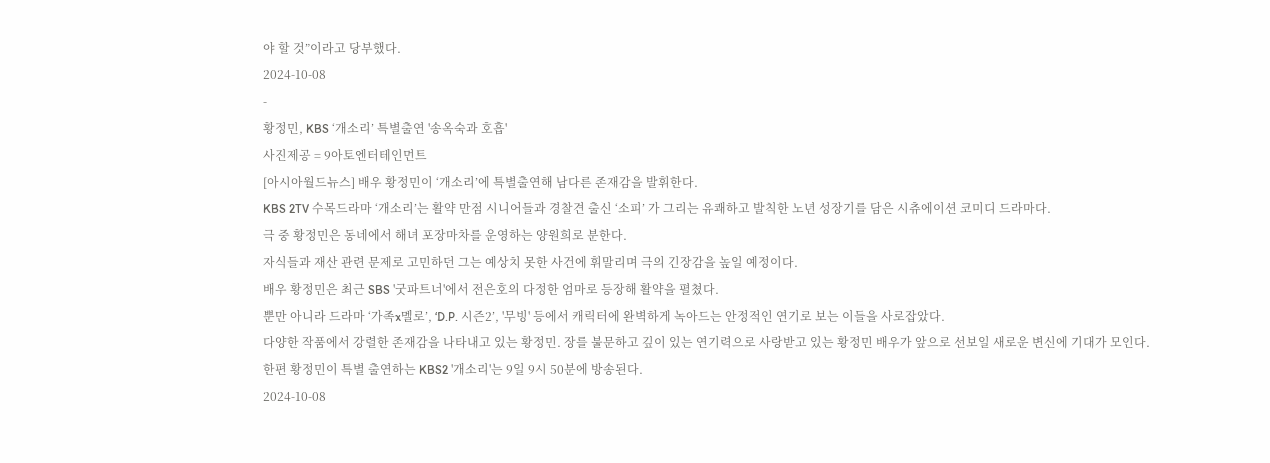야 할 것”이라고 당부했다.
2024-10-08
-
황정민, KBS ‘개소리’ 특별출연 '송옥숙과 호흡'
사진제공 = 9아토엔터테인먼트
[아시아월드뉴스] 배우 황정민이 ‘개소리’에 특별출연해 남다른 존재감을 발휘한다.
KBS 2TV 수목드라마 ‘개소리’는 활약 만점 시니어들과 경찰견 출신 ‘소피’ 가 그리는 유쾌하고 발칙한 노년 성장기를 담은 시츄에이션 코미디 드라마다.
극 중 황정민은 동네에서 해녀 포장마차를 운영하는 양원희로 분한다.
자식들과 재산 관련 문제로 고민하던 그는 예상치 못한 사건에 휘말리며 극의 긴장감을 높일 예정이다.
배우 황정민은 최근 SBS '굿파트너'에서 전은호의 다정한 엄마로 등장해 활약을 펼쳤다.
뿐만 아니라 드라마 ‘가족x멜로’, ‘D.P. 시즌2’, '무빙' 등에서 캐릭터에 완벽하게 녹아드는 안정적인 연기로 보는 이들을 사로잡았다.
다양한 작품에서 강렬한 존재감을 나타내고 있는 황정민. 장를 불문하고 깊이 있는 연기력으로 사랑받고 있는 황정민 배우가 앞으로 선보일 새로운 변신에 기대가 모인다.
한편 황정민이 특별 출연하는 KBS2 '개소리'는 9일 9시 50분에 방송된다.
2024-10-08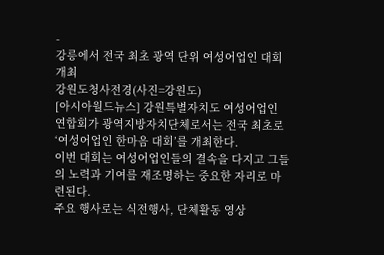-
강릉에서 전국 최초 광역 단위 여성어업인 대회 개최
강원도청사전경(사진=강원도)
[아시아월드뉴스] 강원특별자치도 여성어업인 연합회가 광역지방자치단체로서는 전국 최초로 ‘여성어업인 한마음 대회’를 개최한다.
이번 대회는 여성어업인들의 결속을 다지고 그들의 노력과 기여를 재조명하는 중요한 자리로 마련된다.
주요 행사로는 식전행사, 단체활동 영상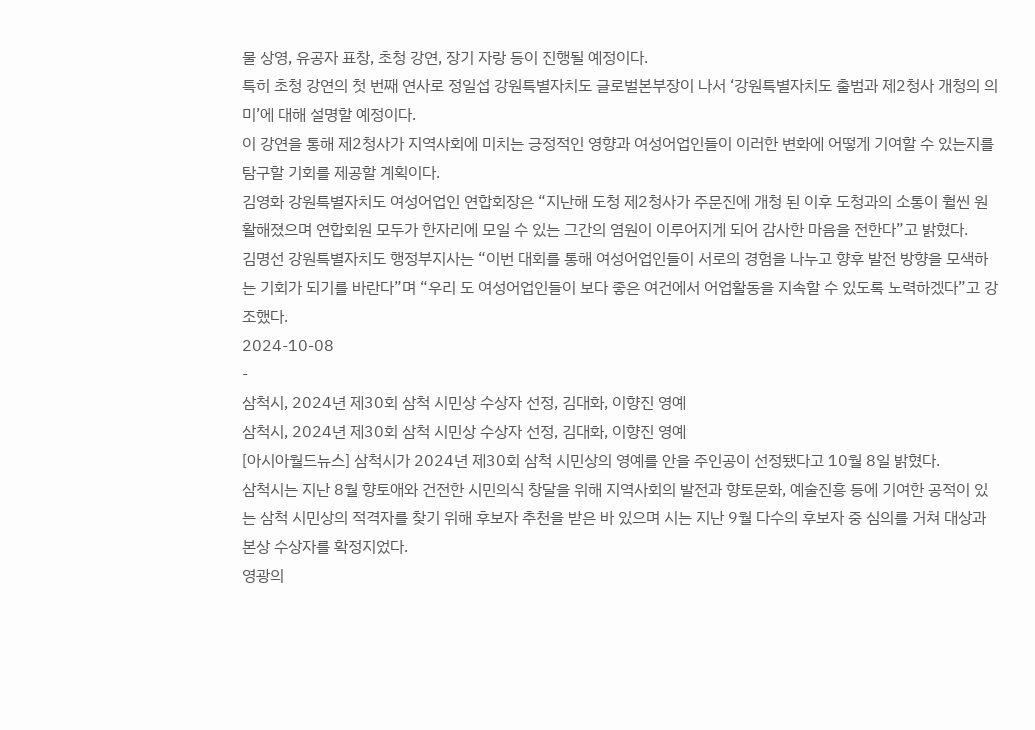물 상영, 유공자 표창, 초청 강연, 장기 자랑 등이 진행될 예정이다.
특히 초청 강연의 첫 번째 연사로 정일섭 강원특별자치도 글로벌본부장이 나서 ‘강원특별자치도 출범과 제2청사 개청의 의미’에 대해 설명할 예정이다.
이 강연을 통해 제2청사가 지역사회에 미치는 긍정적인 영향과 여성어업인들이 이러한 변화에 어떻게 기여할 수 있는지를 탐구할 기회를 제공할 계획이다.
김영화 강원특별자치도 여성어업인 연합회장은 “지난해 도청 제2청사가 주문진에 개청 된 이후 도청과의 소통이 훨씬 원활해졌으며 연합회원 모두가 한자리에 모일 수 있는 그간의 염원이 이루어지게 되어 감사한 마음을 전한다”고 밝혔다.
김명선 강원특별자치도 행정부지사는 “이번 대회를 통해 여성어업인들이 서로의 경험을 나누고 향후 발전 방향을 모색하는 기회가 되기를 바란다”며 “우리 도 여성어업인들이 보다 좋은 여건에서 어업활동을 지속할 수 있도록 노력하겠다”고 강조했다.
2024-10-08
-
삼척시, 2024년 제30회 삼척 시민상 수상자 선정, 김대화, 이향진 영예
삼척시, 2024년 제30회 삼척 시민상 수상자 선정, 김대화, 이향진 영예
[아시아월드뉴스] 삼척시가 2024년 제30회 삼척 시민상의 영예를 안을 주인공이 선정됐다고 10월 8일 밝혔다.
삼척시는 지난 8월 향토애와 건전한 시민의식 창달을 위해 지역사회의 발전과 향토문화, 예술진흥 등에 기여한 공적이 있는 삼척 시민상의 적격자를 찾기 위해 후보자 추천을 받은 바 있으며 시는 지난 9월 다수의 후보자 중 심의를 거쳐 대상과 본상 수상자를 확정지었다.
영광의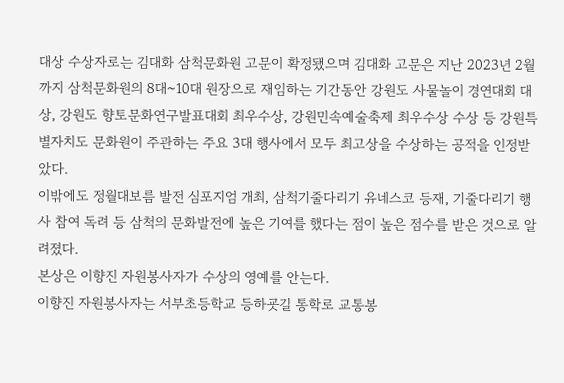대상 수상자로는 김대화 삼척문화원 고문이 확정됐으며 김대화 고문은 지난 2023년 2월까지 삼척문화원의 8대~10대 원장으로 재임하는 기간동안 강원도 사물놀이 경연대회 대상, 강원도 향토문화연구발표대회 최우수상, 강원민속예술축제 최우수상 수상 등 강원특별자치도 문화원이 주관하는 주요 3대 행사에서 모두 최고상을 수상하는 공적을 인정받았다.
이밖에도 정월대보름 발전 심포지엄 개최, 삼척기줄다리기 유네스코 등재, 기줄다리기 행사 참여 독려 등 삼척의 문화발전에 높은 기여를 했다는 점이 높은 점수를 받은 것으로 알려졌다.
본상은 이향진 자원봉사자가 수상의 영예를 안는다.
이향진 자원봉사자는 서부초등학교 등하굣길 통학로 교통봉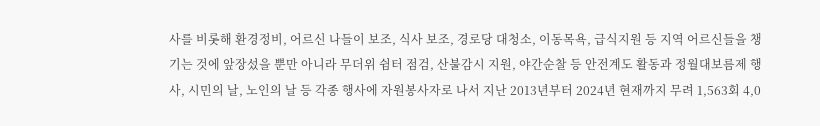사를 비롯해 환경정비, 어르신 나들이 보조, 식사 보조, 경로당 대청소, 이동목욕, 급식지원 등 지역 어르신들을 챙기는 것에 앞장섰을 뿐만 아니라 무더위 쉼터 점검, 산불감시 지원, 야간순찰 등 안전계도 활동과 정월대보름제 행사, 시민의 날, 노인의 날 등 각종 행사에 자원봉사자로 나서 지난 2013년부터 2024년 현재까지 무려 1,563회 4,0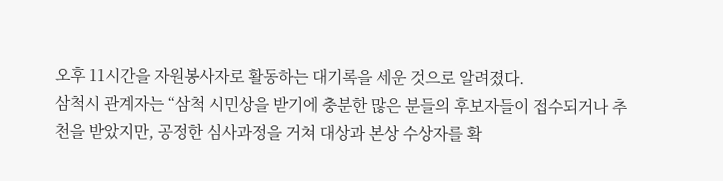오후 11시간을 자원봉사자로 활동하는 대기록을 세운 것으로 알려졌다.
삼척시 관계자는 “삼척 시민상을 받기에 충분한 많은 분들의 후보자들이 접수되거나 추천을 받았지만, 공정한 심사과정을 거쳐 대상과 본상 수상자를 확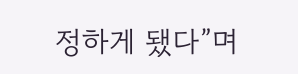정하게 됐다”며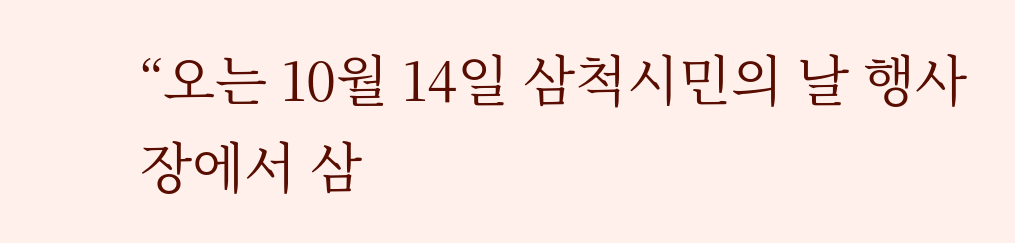“오는 10월 14일 삼척시민의 날 행사장에서 삼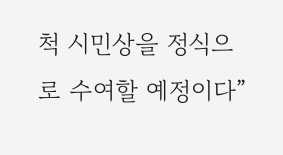척 시민상을 정식으로 수여할 예정이다”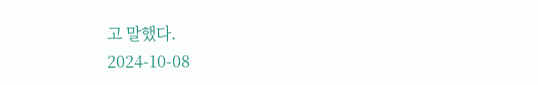고 말했다.
2024-10-08